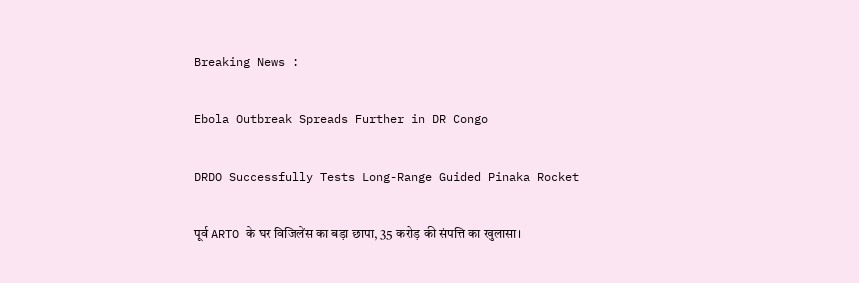Breaking News :

Ebola Outbreak Spreads Further in DR Congo

DRDO Successfully Tests Long-Range Guided Pinaka Rocket

पूर्व ARTO के घर विजिलेंस का बड़ा छापा, 35 करोड़ की संपत्ति का खुलासा।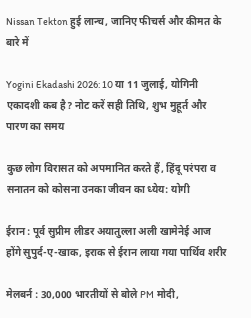Nissan Tekton हुई लान्च, जानिए फीचर्स और कीमत के बारे में

Yogini Ekadashi 2026: 10 या 11 जुलाई, योगिनी एकादशी कब है? नोट करें सही तिथि, शुभ मुहूर्त और पारण का समय

कुछ लोग विरासत को अपमानित करते हैं, हिंदू परंपरा व सनातन को कोसना उनका जीवन का ध्येय: योगी

ईरान : पूर्व सुप्रीम लीडर अयातुल्ला अली खामेनेई आज होंगे सुपुर्द-ए-खाक, इराक से ईरान लाया गया पार्थिव शरीर

मेलबर्न : 30,000 भारतीयों से बोले PM मोदी,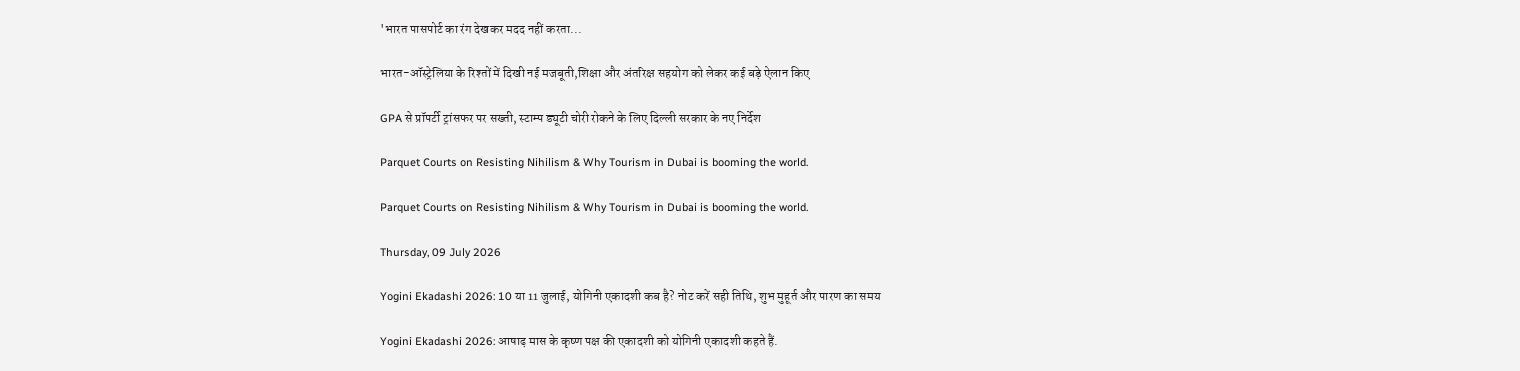'भारत पासपोर्ट का रंग देखकर मदद नहीं करता...

भारत-ऑस्ट्रेलिया के रिश्तों में दिखी नई मजबूती,शिक्षा और अंतरिक्ष सहयोग को लेकर कई बड़े ऐलान किए

GPA से प्रॉपर्टी ट्रांसफर पर सख्ती, स्टाम्प ड्यूटी चोरी रोकने के लिए दिल्ली सरकार के नए निर्देश

Parquet Courts on Resisting Nihilism & Why Tourism in Dubai is booming the world.

Parquet Courts on Resisting Nihilism & Why Tourism in Dubai is booming the world.

Thursday, 09 July 2026

Yogini Ekadashi 2026: 10 या 11 जुलाई, योगिनी एकादशी कब है? नोट करें सही तिथि, शुभ मुहूर्त और पारण का समय

Yogini Ekadashi 2026: आषाढ़ मास के कृष्ण पक्ष की एकादशी को योगिनी एकादशी कहते हैं.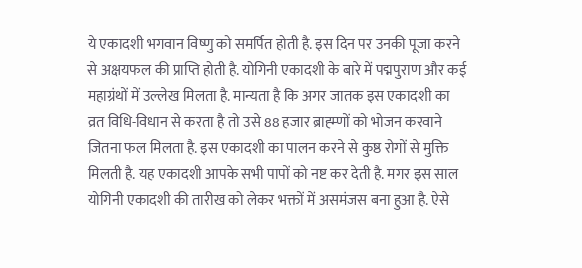ये एकादशी भगवान विष्णु को समर्पित होती है. इस दिन पर उनकी पूजा करने से अक्षयफल की प्राप्ति होती है. योगिनी एकादशी के बारे में पद्मपुराण और कई महाग्रंथों में उल्लेख मिलता है. मान्यता है कि अगर जातक इस एकादशी का व्रत विधि-विधान से करता है तो उसे 88 हजार ब्राह्म्णों को भोजन करवाने जितना फल मिलता है. इस एकादशी का पालन करने से कुष्ठ रोगों से मुक्ति मिलती है. यह एकादशी आपके सभी पापों को नष्ट कर देती है. मगर इस साल योगिनी एकादशी की तारीख को लेकर भक्तों में असमंजस बना हुआ है. ऐसे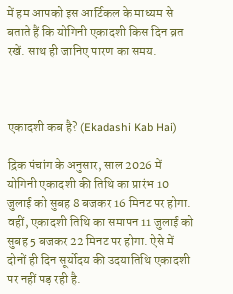में हम आपको इस आर्टिकल के माध्यम से बताते हैं कि योगिनी एकादशी किस दिन व्रत रखें. साथ ही जानिए पारण का समय.



एकादशी कब है? (Ekadashi Kab Hai)

द्रिक पंचांग के अनुसार, साल 2026 में योगिनी एकादशी की तिथि का प्रारंभ 10 जुलाई को सुबह 8 बजकर 16 मिनट पर होगा. वहीं, एकादशी तिथि का समापन 11 जुलाई को सुबह 5 बजकर 22 मिनट पर होगा. ऐसे में दोनों ही दिन सूर्योदय की उदयातिथि एकादशी पर नहीं पड़ रही है.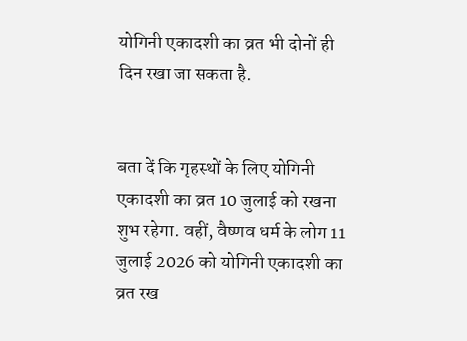योगिनी एकादशी का व्रत भी दोनों ही दिन रखा जा सकता है.


बता दें कि गृहस्थों के लिए योगिनी एकादशी का व्रत 10 जुलाई को रखना शुभ रहेगा. वहीं, वैष्णव धर्म के लोग 11 जुलाई 2026 को योगिनी एकादशी का व्रत रख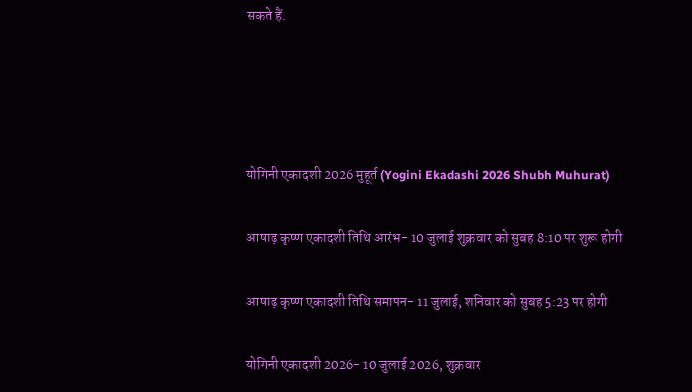सकते हैं.




योगिनी एकादशी 2026 मुहूर्त (Yogini Ekadashi 2026 Shubh Muhurat)

आषाढ़ कृष्ण एकादशी तिथि आरंभ- 10 जुलाई शुक्रवार को सुबह 8:10 पर शुरू होगी

आषाढ़ कृष्ण एकादशी तिथि समापन- 11 जुलाई, शनिवार को सुबह 5:23 पर होगी

योगिनी एकादशी 2026- 10 जुलाई 2026, शुक्रवार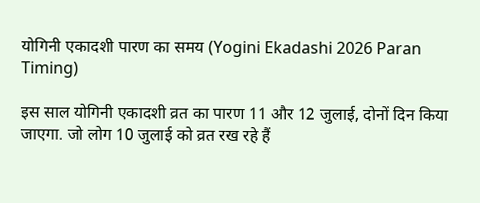योगिनी एकादशी पारण का समय (Yogini Ekadashi 2026 Paran Timing)

इस साल योगिनी एकादशी व्रत का पारण 11 और 12 जुलाई, दोनों दिन किया जाएगा. जो लोग 10 जुलाई को व्रत रख रहे हैं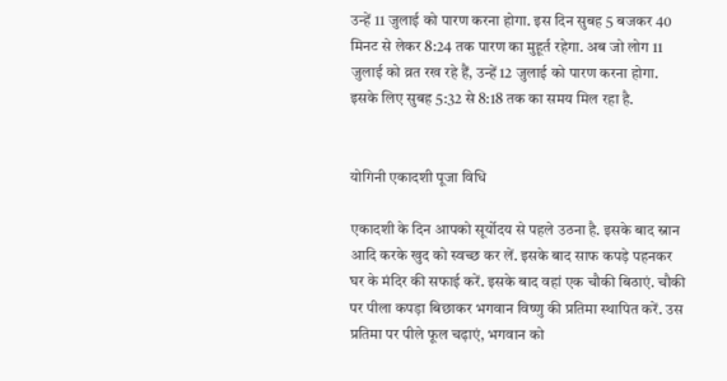उन्हें 11 जुलाई को पारण करना होगा. इस दिन सुबह 5 बजकर 40 मिनट से लेकर 8:24 तक पारण का मुहूर्त रहेगा. अब जो लोग 11 जुलाई को व्रत रख रहे हैं, उन्हें 12 जुलाई को पारण करना होगा. इसके लिए सुबह 5:32 से 8:18 तक का समय मिल रहा है.


योगिनी एकादशी पूजा विधि

एकादशी के दिन आपको सूर्योदय से पहले उठना है. इसके बाद स्नान आदि करके खुद को स्वच्छ कर लें. इसके बाद साफ कपड़े पहनकर घर के मंदिर की सफाई करें. इसके बाद वहां एक चौकी बिठाएं. चौकी पर पीला कपड़ा बिछाकर भगवान विष्णु की प्रतिमा स्थापित करें. उस प्रतिमा पर पीले फूल चढ़ाएं, भगवान को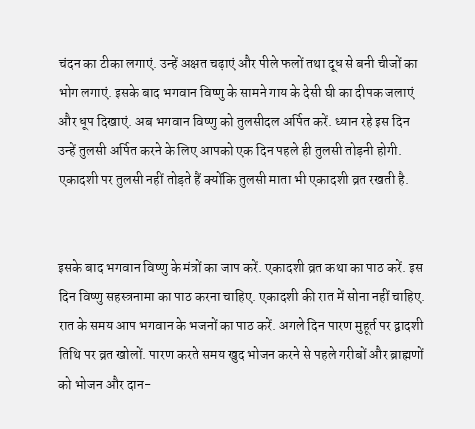चंदन का टीका लगाएं. उन्हें अक्षत चढ़ाएं और पीले फलों तथा दूध से बनी चीजों का भोग लगाएं. इसके बाद भगवान विष्णु के सामने गाय के देसी घी का दीपक जलाएं और धूप दिखाएं. अब भगवान विष्णु को तुलसीदल अर्पित करें. ध्यान रहे इस दिन उन्हें तुलसी अर्पित करने के लिए आपको एक दिन पहले ही तुलसी तोड़नी होगी. एकादशी पर तुलसी नहीं तोड़ते हैं क्योंकि तुलसी माता भी एकादशी व्रत रखती है.


इसके बाद भगवान विष्णु के मंत्रों का जाप करें. एकादशी व्रत कथा का पाठ करें. इस दिन विष्णु सहस्त्रनामा का पाठ करना चाहिए. एकादशी की रात में सोना नहीं चाहिए. रात के समय आप भगवान के भजनों का पाठ करें. अगले दिन पारण मुहूर्त पर द्वादशी तिथि पर व्रत खोलों. पारण करते समय खुद भोजन करने से पहले गरीबों और ब्राह्मणों को भोजन और दान-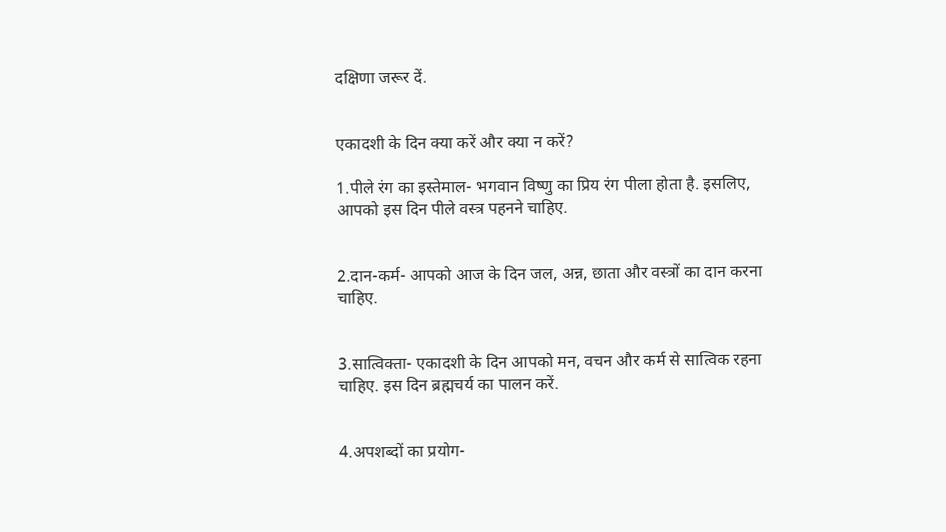दक्षिणा जरूर दें.


एकादशी के दिन क्या करें और क्या न करें?

1.पीले रंग का इस्तेमाल- भगवान विष्णु का प्रिय रंग पीला होता है. इसलिए, आपको इस दिन पीले वस्त्र पहनने चाहिए.


2.दान-कर्म- आपको आज के दिन जल, अन्न, छाता और वस्त्रों का दान करना चाहिए.


3.सात्विक्ता- एकादशी के दिन आपको मन, वचन और कर्म से सात्विक रहना चाहिए. इस दिन ब्रह्मचर्य का पालन करें.


4.अपशब्दों का प्रयोग-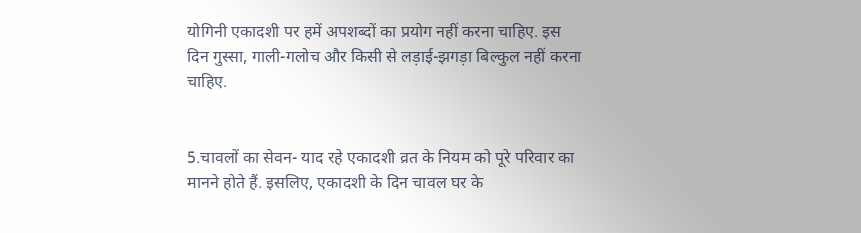योगिनी एकादशी पर हमें अपशब्दों का प्रयोग नहीं करना चाहिए. इस दिन गुस्सा, गाली-गलोच और किसी से लड़ाई-झगड़ा बिल्कुल नहीं करना चाहिए.


5.चावलों का सेवन- याद रहे एकादशी व्रत के नियम को पूरे परिवार का मानने होते हैं. इसलिए, एकादशी के दिन चावल घर के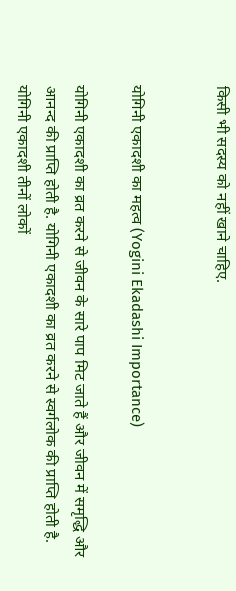किसी भी सदस्य को नहीं खाने चाहिए.


योगिनी एकादशी का महत्व (Yogini Ekadashi Importance)

योगिनी एकादशी का व्रत करने से जीवन के सारे पाप मिट जाते हैं और जीवन में समृद्धि और आनन्द की प्राप्ति होती है. योगिनी एकादशी का व्रत करने से स्वर्गलोक की प्राप्ति होती है.  योगिनी एकादशी तीनों लोकों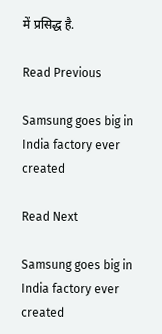में प्रसिद्ध है.

Read Previous

Samsung goes big in India factory ever created

Read Next

Samsung goes big in India factory ever created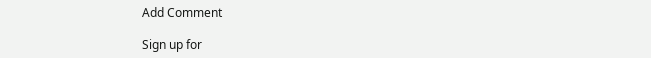Add Comment

Sign up for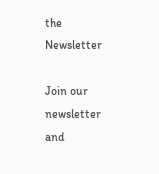the Newsletter

Join our newsletter and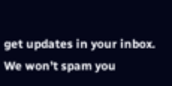get updates in your inbox. We won’t spam you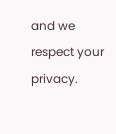and we respect your privacy.